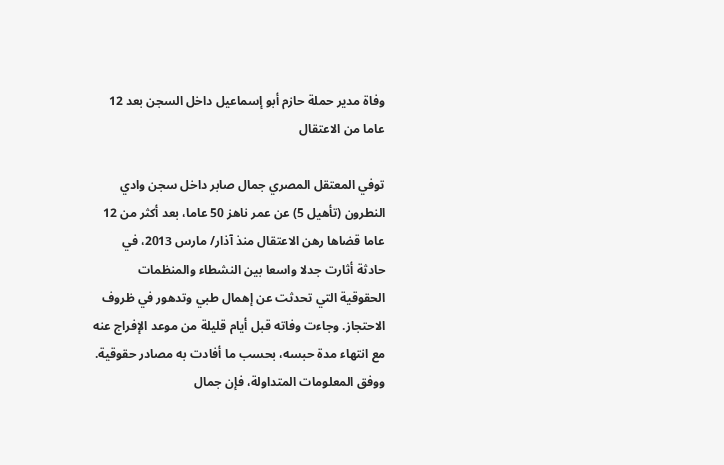وفاة مدير حملة حازم أبو إسماعيل داخل السجن بعد 12 عاما من الاعتقال

توفي المعتقل المصري جمال صابر داخل سجن وادي النطرون (تأهيل 5) عن عمر ناهز 50 عاما، بعد أكثر من 12 عاما قضاها رهن الاعتقال منذ آذار/ مارس 2013، في حادثة أثارت جدلا واسعا بين النشطاء والمنظمات الحقوقية التي تحدثت عن إهمال طبي وتدهور في ظروف الاحتجاز. وجاءت وفاته قبل أيام قليلة من موعد الإفراج عنه مع انتهاء مدة حبسه، بحسب ما أفادت به مصادر حقوقية.
ووفق المعلومات المتداولة، فإن جمال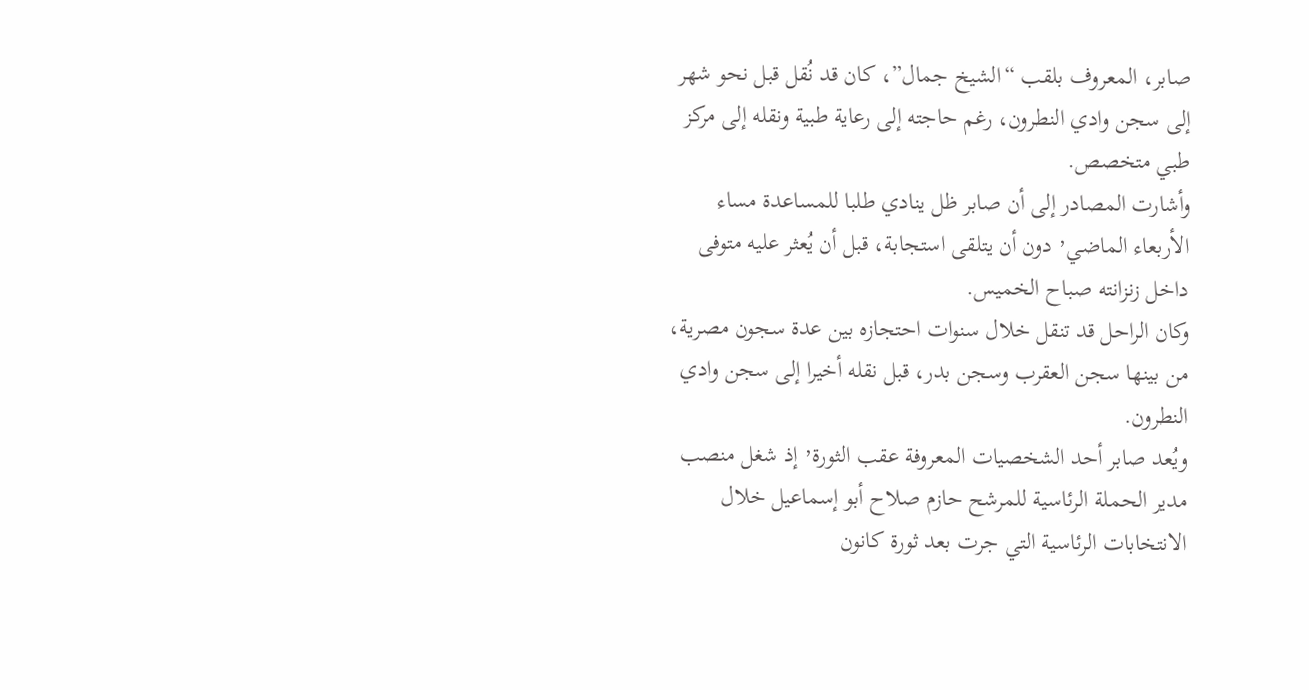صابر، المعروف بلقب “الشيخ جمال”، كان قد نُقل قبل نحو شهر إلى سجن وادي النطرون، رغم حاجته إلى رعاية طبية ونقله إلى مركز طبي متخصص.
وأشارت المصادر إلى أن صابر ظل ينادي طلبا للمساعدة مساء الأربعاء الماضي٬ دون أن يتلقى استجابة، قبل أن يُعثر عليه متوفى داخل زنزانته صباح الخميس.
وكان الراحل قد تنقل خلال سنوات احتجازه بين عدة سجون مصرية، من بينها سجن العقرب وسجن بدر، قبل نقله أخيرا إلى سجن وادي النطرون.
ويُعد صابر أحد الشخصيات المعروفة عقب الثورة٬ إذ شغل منصب مدير الحملة الرئاسية للمرشح حازم صلاح أبو إسماعيل خلال الانتخابات الرئاسية التي جرت بعد ثورة كانون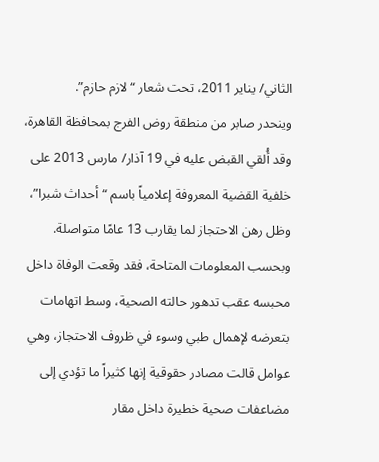الثاني/ يناير 2011، تحت شعار “لازم حازم”.
وينحدر صابر من منطقة روض الفرج بمحافظة القاهرة، وقد أُلقي القبض عليه في 19 آذار/ مارس 2013 على خلفية القضية المعروفة إعلامياً باسم “أحداث شبرا”، وظل رهن الاحتجاز لما يقارب 13 عامًا متواصلة.
وبحسب المعلومات المتاحة، فقد وقعت الوفاة داخل محبسه عقب تدهور حالته الصحية، وسط اتهامات بتعرضه لإهمال طبي وسوء في ظروف الاحتجاز، وهي عوامل قالت مصادر حقوقية إنها كثيراً ما تؤدي إلى مضاعفات صحية خطيرة داخل مقار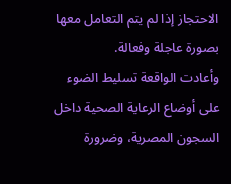الاحتجاز إذا لم يتم التعامل معها بصورة عاجلة وفعالة.
وأعادت الواقعة تسليط الضوء على أوضاع الرعاية الصحية داخل السجون المصرية، وضرورة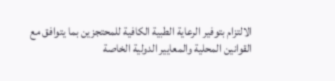الالتزام بتوفير الرعاية الطبية الكافية للمحتجزين بما يتوافق مع القوانين المحلية والمعايير الدولية الخاصة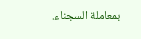بمعاملة السجناء.